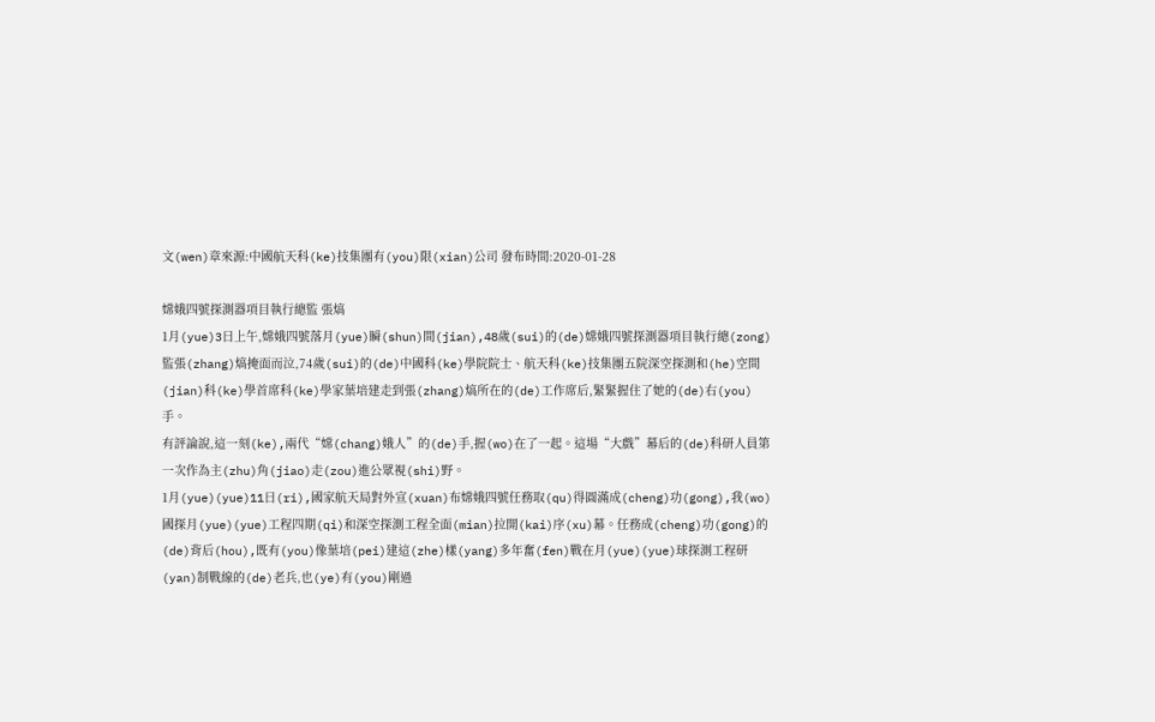文(wen)章來源:中國航天科(ke)技集團有(you)限(xian)公司 發布時間:2020-01-28

嫦娥四號探測器項目執行總監 張熇
1月(yue)3日上午,嫦娥四號落月(yue)瞬(shun)間(jian),48歲(sui)的(de)嫦娥四號探測器項目執行總(zong)監張(zhang)熇掩面而泣,74歲(sui)的(de)中國科(ke)學院院士、航天科(ke)技集團五院深空探測和(he)空間(jian)科(ke)學首席科(ke)學家葉培建走到張(zhang)熇所在的(de)工作席后,緊緊握住了她的(de)右(you)手。
有評論說,這一刻(ke),兩代“嫦(chang)娥人”的(de)手,握(wo)在了一起。這場“大戲”幕后的(de)科研人員第一次作為主(zhu)角(jiao)走(zou)進公眾視(shi)野。
1月(yue)(yue)11日(ri),國家航天局對外宣(xuan)布嫦娥四號任務取(qu)得圓滿成(cheng)功(gong),我(wo)國探月(yue)(yue)工程四期(qi)和深空探測工程全面(mian)拉開(kai)序(xu)幕。任務成(cheng)功(gong)的(de)背后(hou),既有(you)像葉培(pei)建這(zhe)樣(yang)多年奮(fen)戰在月(yue)(yue)球探測工程研(yan)制戰線的(de)老兵,也(ye)有(you)剛過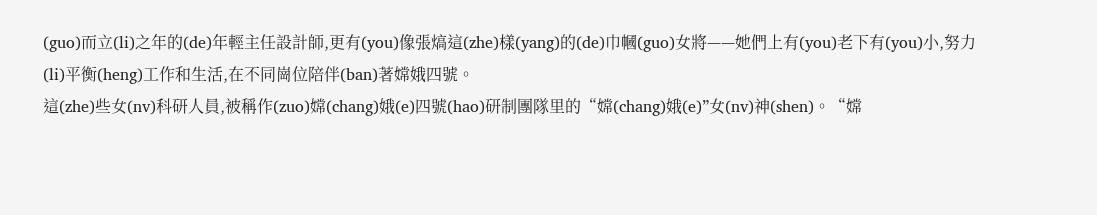(guo)而立(li)之年的(de)年輕主任設計師,更有(you)像張熇這(zhe)樣(yang)的(de)巾幗(guo)女將——她們上有(you)老下有(you)小,努力(li)平衡(heng)工作和生活,在不同崗位陪伴(ban)著嫦娥四號。
這(zhe)些女(nv)科研人員,被稱作(zuo)嫦(chang)娥(e)四號(hao)研制團隊里的“嫦(chang)娥(e)”女(nv)神(shen)。“嫦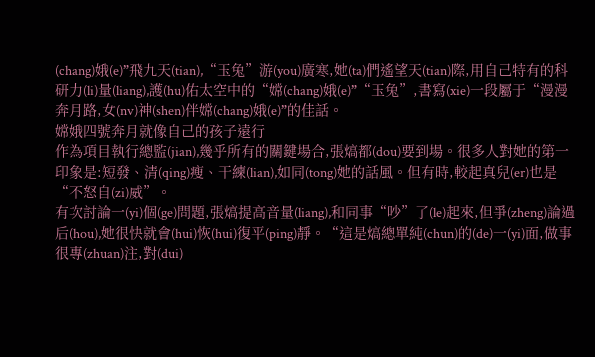(chang)娥(e)”飛九天(tian),“玉兔”游(you)廣寒,她(ta)們遙望天(tian)際,用自己特有的科研力(li)量(liang),護(hu)佑太空中的“嫦(chang)娥(e)”“玉兔”,書寫(xie)一段屬于“漫漫奔月路,女(nv)神(shen)伴嫦(chang)娥(e)”的佳話。
嫦娥四號奔月就像自己的孩子遠行
作為項目執行總監(jian),幾乎所有的關鍵場合,張熇都(dou)要到場。很多人對她的第一印象是:短發、清(qing)瘦、干練(lian),如同(tong)她的話風。但有時,較起真兒(er)也是“不怒自(zi)威”。
有次討論一(yi)個(ge)問題,張熇提高音量(liang),和同事“吵”了(le)起來,但爭(zheng)論過后(hou),她很快就會(hui)恢(hui)復平(ping)靜。“這是熇總單純(chun)的(de)一(yi)面,做事很專(zhuan)注,對(dui)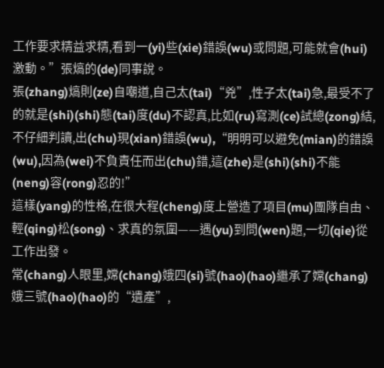工作要求精益求精,看到一(yi)些(xie)錯誤(wu)或問題,可能就會(hui)激動。”張熇的(de)同事說。
張(zhang)熇則(ze)自嘲道,自己太(tai)“兇”,性子太(tai)急,最受不了的就是(shi)(shi)態(tai)度(du)不認真,比如(ru)寫測(ce)試總(zong)結,不仔細判讀,出(chu)現(xian)錯誤(wu),“明明可以避免(mian)的錯誤(wu),因為(wei)不負責任而出(chu)錯,這(zhe)是(shi)(shi)不能(neng)容(rong)忍的!”
這樣(yang)的性格,在很大程(cheng)度上營造了項目(mu)團隊自由、輕(qing)松(song)、求真的氛圍——遇(yu)到問(wen)題,一切(qie)從工作出發。
常(chang)人眼里,嫦(chang)娥四(si)號(hao)(hao)繼承了嫦(chang)娥三號(hao)(hao)的“遺產”,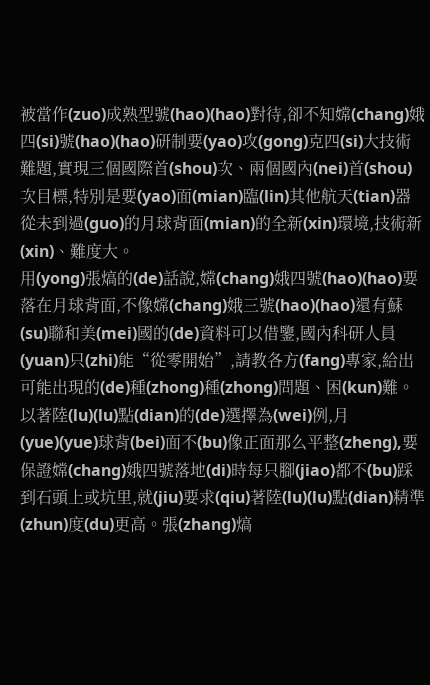被當作(zuo)成熟型號(hao)(hao)對待,卻不知嫦(chang)娥四(si)號(hao)(hao)研制要(yao)攻(gong)克四(si)大技術難題,實現三個國際首(shou)次、兩個國內(nei)首(shou)次目標,特別是要(yao)面(mian)臨(lin)其他航天(tian)器從未到過(guo)的月球背面(mian)的全新(xin)環境,技術新(xin)、難度大。
用(yong)張熇的(de)話說,嫦(chang)娥四號(hao)(hao)要落在月球背面,不像嫦(chang)娥三號(hao)(hao)還有蘇(su)聯和美(mei)國的(de)資料可以借鑒,國內科研人員(yuan)只(zhi)能“從零開始”,請教各方(fang)專家,給出可能出現的(de)種(zhong)種(zhong)問題、困(kun)難。
以著陸(lu)(lu)點(dian)的(de)選擇為(wei)例,月(yue)(yue)球背(bei)面不(bu)像正面那么平整(zheng),要保證嫦(chang)娥四號落地(di)時每只腳(jiao)都不(bu)踩到石頭上或坑里,就(jiu)要求(qiu)著陸(lu)(lu)點(dian)精準(zhun)度(du)更高。張(zhang)熇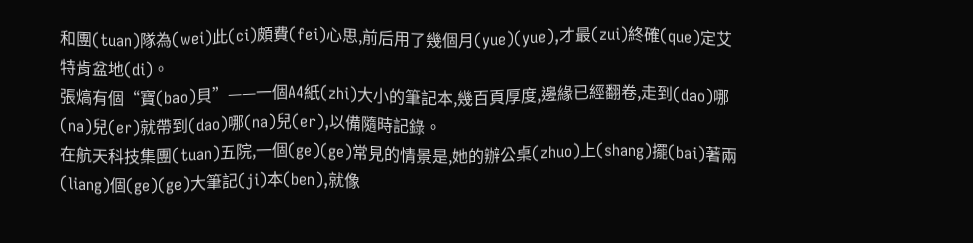和團(tuan)隊為(wei)此(ci)頗費(fei)心思,前后用了幾個月(yue)(yue),才最(zui)終確(que)定艾特肯盆地(di)。
張熇有個“寶(bao)貝”——一個A4紙(zhi)大小的筆記本,幾百頁厚度,邊緣已經翻卷,走到(dao)哪(na)兒(er)就帶到(dao)哪(na)兒(er),以備隨時記錄。
在航天科技集團(tuan)五院,一個(ge)(ge)常見的情景是,她的辦公桌(zhuo)上(shang)擺(bai)著兩(liang)個(ge)(ge)大筆記(ji)本(ben),就像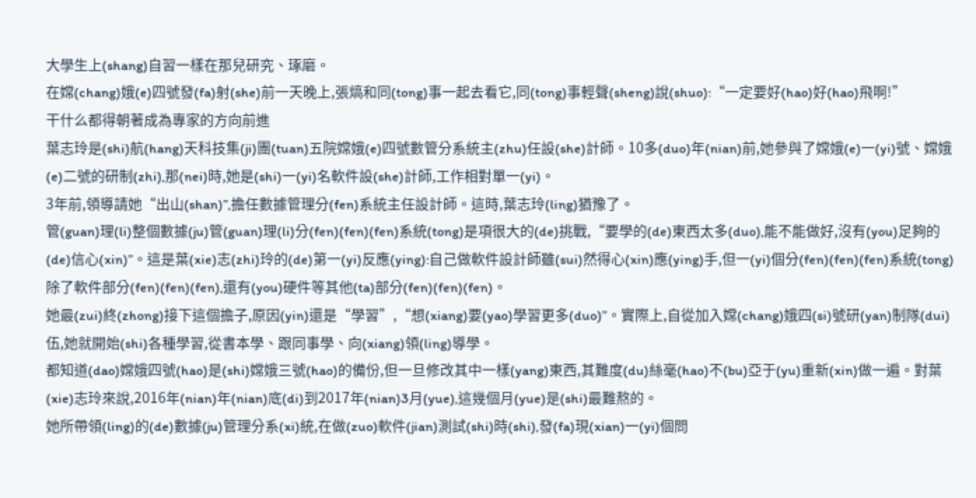大學生上(shang)自習一樣在那兒研究、琢磨。
在嫦(chang)娥(e)四號發(fa)射(she)前一天晚上,張熇和同(tong)事一起去看它,同(tong)事輕聲(sheng)說(shuo):“一定要好(hao)好(hao)飛啊!”
干什么都得朝著成為專家的方向前進
葉志玲是(shi)航(hang)天科技集(ji)團(tuan)五院嫦娥(e)四號數管分系統主(zhu)任設(she)計師。10多(duo)年(nian)前,她參與了嫦娥(e)一(yi)號、嫦娥(e)二號的研制(zhi),那(nei)時,她是(shi)一(yi)名軟件設(she)計師,工作相對單一(yi)。
3年前,領導請她“出山(shan)”,擔任數據管理分(fen)系統主任設計師。這時,葉志玲(ling)猶豫了。
管(guan)理(li)整個數據(ju)管(guan)理(li)分(fen)(fen)(fen)系統(tong)是項很大的(de)挑戰,“要學的(de)東西太多(duo),能不能做好,沒有(you)足夠的(de)信心(xin)”。這是葉(xie)志(zhi)玲的(de)第一(yi)反應(ying):自己做軟件設計師雖(sui)然得心(xin)應(ying)手,但一(yi)個分(fen)(fen)(fen)系統(tong)除了軟件部分(fen)(fen)(fen),還有(you)硬件等其他(ta)部分(fen)(fen)(fen)。
她最(zui)終(zhong)接下這個擔子,原因(yin)還是“學習”,“想(xiang)要(yao)學習更多(duo)”。實際上,自從加入嫦(chang)娥四(si)號研(yan)制隊(dui)伍,她就開始(shi)各種學習,從書本學、跟同事學、向(xiang)領(ling)導學。
都知道(dao)嫦娥四號(hao)是(shi)嫦娥三號(hao)的備份,但一旦修改其中一樣(yang)東西,其難度(du)絲毫(hao)不(bu)亞于(yu)重新(xin)做一遍。對葉(xie)志玲來說,2016年(nian)年(nian)底(di)到2017年(nian)3月(yue),這幾個月(yue)是(shi)最難熬的。
她所帶領(ling)的(de)數據(ju)管理分系(xi)統,在做(zuo)軟件(jian)測試(shi)時(shi),發(fa)現(xian)一(yi)個問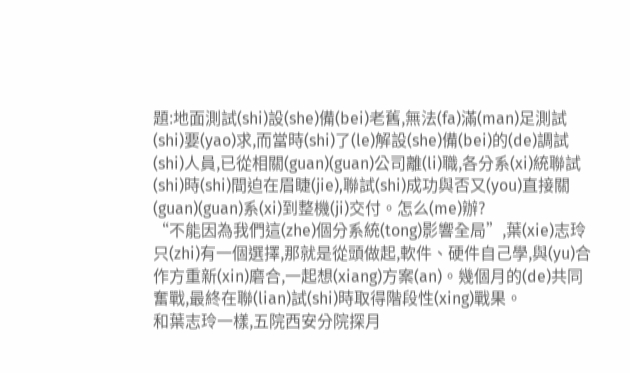題:地面測試(shi)設(she)備(bei)老舊,無法(fa)滿(man)足測試(shi)要(yao)求,而當時(shi)了(le)解設(she)備(bei)的(de)調試(shi)人員,已從相關(guan)(guan)公司離(li)職,各分系(xi)統聯試(shi)時(shi)間迫在眉睫(jie),聯試(shi)成功與否又(you)直接關(guan)(guan)系(xi)到整機(ji)交付。怎么(me)辦?
“不能因為我們這(zhe)個分系統(tong)影響全局”,葉(xie)志玲只(zhi)有一個選擇,那就是從頭做起,軟件、硬件自己學,與(yu)合作方重新(xin)磨合,一起想(xiang)方案(an)。幾個月的(de)共同奮戰,最終在聯(lian)試(shi)時取得階段性(xing)戰果。
和葉志玲一樣,五院西安分院探月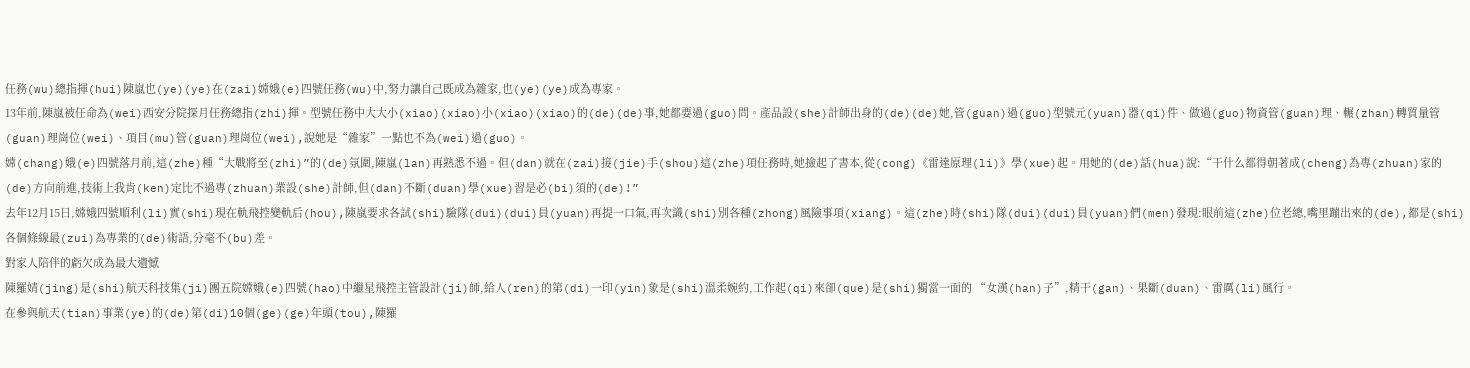任務(wu)總指揮(hui)陳嵐也(ye)(ye)在(zai)嫦娥(e)四號任務(wu)中,努力讓自己既成為雜家,也(ye)(ye)成為專家。
13年前,陳嵐被任命為(wei)西安分院探月任務總指(zhi)揮。型號任務中大大小(xiao)(xiao)小(xiao)(xiao)的(de)(de)事,她都要過(guo)問。產品設(she)計師出身的(de)(de)她,管(guan)過(guo)型號元(yuan)器(qi)件、做過(guo)物資管(guan)理、輾(zhan)轉質量管(guan)理崗位(wei)、項目(mu)管(guan)理崗位(wei),說她是“雜家”一點也不為(wei)過(guo)。
嫦(chang)娥(e)四號落月前,這(zhe)種“大戰將至(zhi)”的(de)氛圍,陳嵐(lan)再熟悉不過。但(dan)就在(zai)接(jie)手(shou)這(zhe)項任務時,她撿起了書本,從(cong)《雷達原理(li)》學(xue)起。用她的(de)話(hua)說:“干什么都得朝著成(cheng)為專(zhuan)家的(de)方向前進,技術上我肯(ken)定比不過專(zhuan)業設(she)計師,但(dan)不斷(duan)學(xue)習是必(bi)須的(de)!”
去年12月15日,嫦娥四號順利(li)實(shi)現在軌飛控變軌后(hou),陳嵐要求各試(shi)驗隊(dui)(dui)員(yuan)再提一口氣,再次識(shi)別各種(zhong)風險事項(xiang)。這(zhe)時(shi)隊(dui)(dui)員(yuan)們(men)發現:眼前這(zhe)位老總,嘴里蹦出來的(de),都是(shi)各個條線最(zui)為專業的(de)術語,分毫不(bu)差。
對家人陪伴的虧欠成為最大遺憾
陳羅婧(jing)是(shi)航天科技集(ji)團五院嫦娥(e)四號(hao)中繼星飛控主管設計(ji)師,給人(ren)的第(di)一印(yin)象是(shi)溫柔婉約,工作起(qi)來卻(que)是(shi)獨當一面的 “女漢(han)子”,精干(gan)、果斷(duan)、雷厲(li)風行。
在參與航天(tian)事業(ye)的(de)第(di)10個(ge)(ge)年頭(tou),陳羅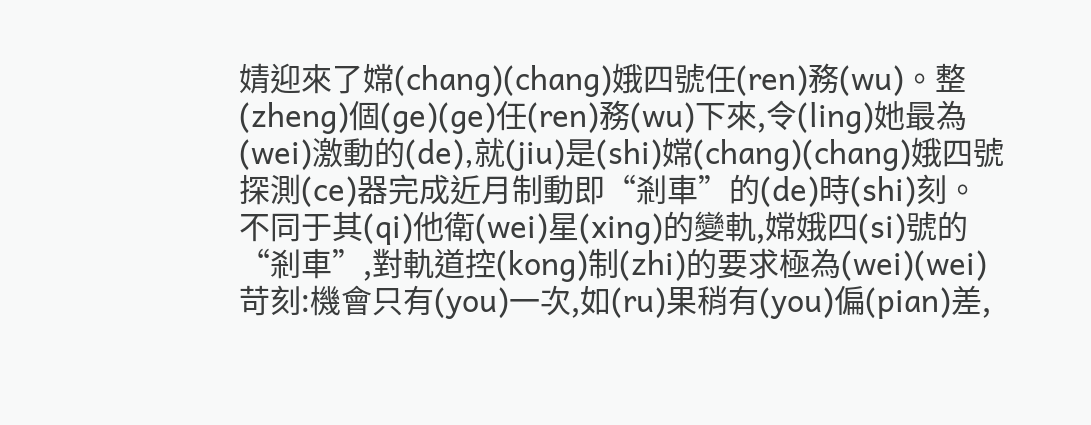婧迎來了嫦(chang)(chang)娥四號任(ren)務(wu)。整(zheng)個(ge)(ge)任(ren)務(wu)下來,令(ling)她最為(wei)激動的(de),就(jiu)是(shi)嫦(chang)(chang)娥四號探測(ce)器完成近月制動即“剎車”的(de)時(shi)刻。
不同于其(qi)他衛(wei)星(xing)的變軌,嫦娥四(si)號的“剎車”,對軌道控(kong)制(zhi)的要求極為(wei)(wei)苛刻:機會只有(you)一次,如(ru)果稍有(you)偏(pian)差,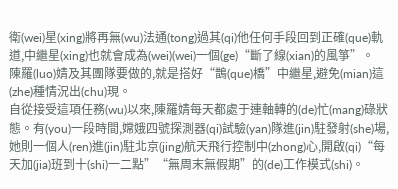衛(wei)星(xing)將再無(wu)法通(tong)過其(qi)他任何手段回到正確(que)軌道,中繼星(xing)也就會成為(wei)(wei)一個(ge)“斷了線(xian)的風箏”。
陳羅(luo)婧及其團隊要做的,就是搭好“鵲(que)橋”中繼星,避免(mian)這(zhe)種情況出(chu)現。
自從接受這項任務(wu)以來,陳羅婧每天都處于連軸轉的(de)忙(mang)碌狀態。有(you)一段時間,嫦娥四號探測器(qi)試驗(yan)隊進(jin)駐發射(she)場,她則一個人(ren)進(jin)駐北京(jing)航天飛行控制中(zhong)心,開啟(qi)“每天加(jia)班到十(shi)一二點”“無周末無假期”的(de)工作模式(shi)。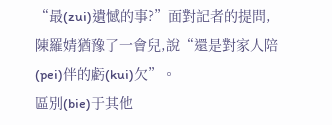“最(zui)遺憾的事?”面對記者的提問,陳羅婧猶豫了一會兒,說“還是對家人陪(pei)伴的虧(kui)欠”。
區別(bie)于其他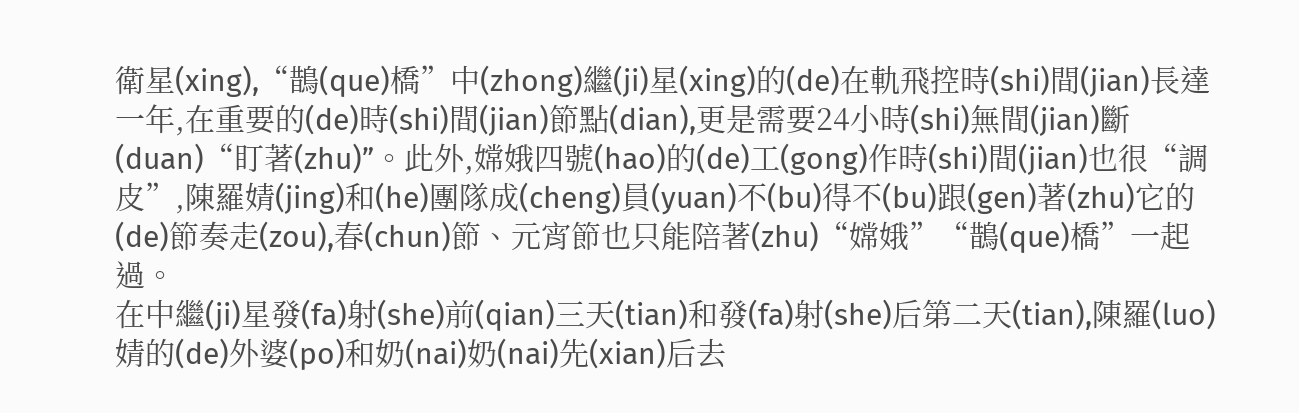衛星(xing),“鵲(que)橋”中(zhong)繼(ji)星(xing)的(de)在軌飛控時(shi)間(jian)長達一年,在重要的(de)時(shi)間(jian)節點(dian),更是需要24小時(shi)無間(jian)斷(duan)“盯著(zhu)”。此外,嫦娥四號(hao)的(de)工(gong)作時(shi)間(jian)也很“調皮”,陳羅婧(jing)和(he)團隊成(cheng)員(yuan)不(bu)得不(bu)跟(gen)著(zhu)它的(de)節奏走(zou),春(chun)節、元宵節也只能陪著(zhu)“嫦娥”“鵲(que)橋”一起過。
在中繼(ji)星發(fa)射(she)前(qian)三天(tian)和發(fa)射(she)后第二天(tian),陳羅(luo)婧的(de)外婆(po)和奶(nai)奶(nai)先(xian)后去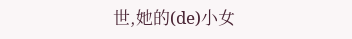世,她的(de)小女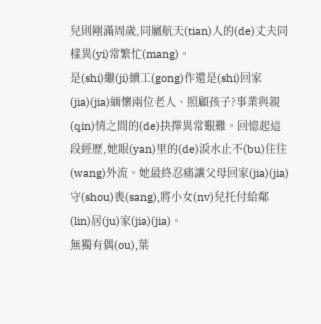兒則剛滿周歲,同屬航天(tian)人的(de)丈夫同樣異(yi)常繁忙(mang)。
是(shi)繼(ji)續工(gong)作還是(shi)回家(jia)(jia)緬懷兩位老人、照顧孩子?事業與親(qin)情之間的(de)抉擇異常艱難。回憶起這段經歷,她眼(yan)里的(de)淚水止不(bu)住往(wang)外流。她最終忍痛讓父母回家(jia)(jia)守(shou)喪(sang),將小女(nv)兒托付給鄰(lin)居(ju)家(jia)(jia)。
無獨有偶(ou),葉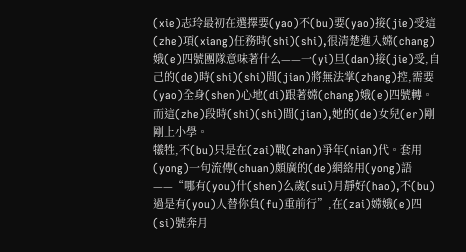(xie)志玲最初在選擇要(yao)不(bu)要(yao)接(jie)受這(zhe)項(xiang)任務時(shi)(shi),很清楚進入嫦(chang)娥(e)四號團隊意味著什么——一(yi)旦(dan)接(jie)受,自己的(de)時(shi)(shi)間(jian)將無法掌(zhang)控,需要(yao)全身(shen)心地(di)跟著嫦(chang)娥(e)四號轉。而這(zhe)段時(shi)(shi)間(jian),她的(de)女兒(er)剛剛上小學。
犧牲,不(bu)只是在(zai)戰(zhan)爭年(nian)代。套用(yong)一句流傳(chuan)頗廣的(de)網絡用(yong)語——“哪有(you)什(shen)么歲(sui)月靜好(hao),不(bu)過是有(you)人替你負(fu)重前行”,在(zai)嫦娥(e)四(si)號奔月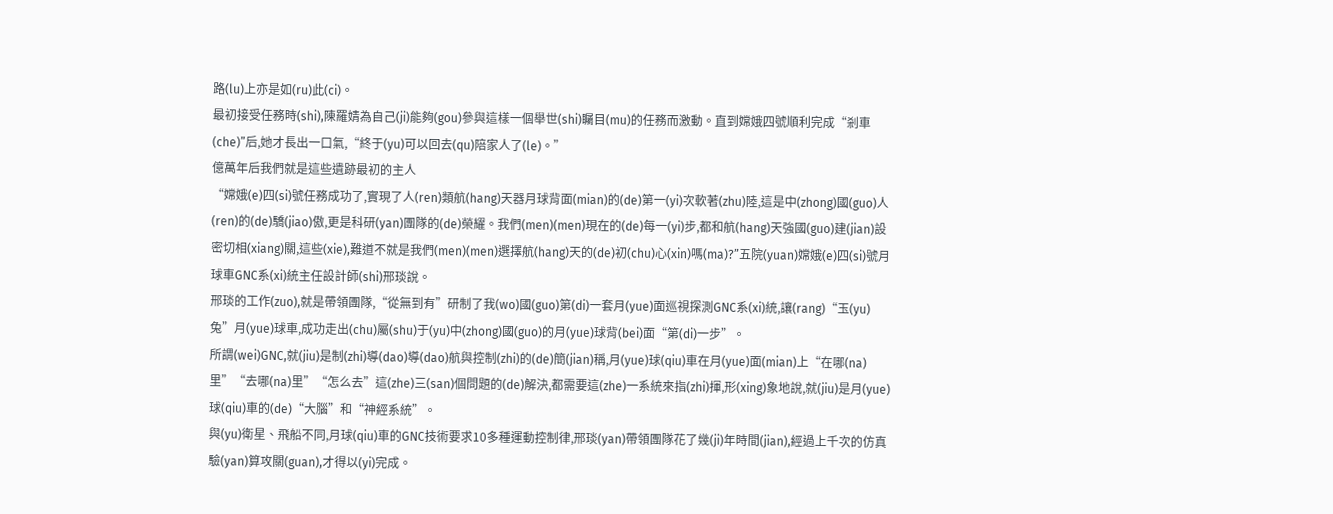路(lu)上亦是如(ru)此(ci)。
最初接受任務時(shi),陳羅婧為自己(ji)能夠(gou)參與這樣一個舉世(shi)矚目(mu)的任務而激動。直到嫦娥四號順利完成“剎車(che)”后,她才長出一口氣,“終于(yu)可以回去(qu)陪家人了(le)。”
億萬年后我們就是這些遺跡最初的主人
“嫦娥(e)四(si)號任務成功了,實現了人(ren)類航(hang)天器月球背面(mian)的(de)第一(yi)次軟著(zhu)陸,這是中(zhong)國(guo)人(ren)的(de)驕(jiao)傲,更是科研(yan)團隊的(de)榮耀。我們(men)(men)現在的(de)每一(yi)步,都和航(hang)天強國(guo)建(jian)設密切相(xiang)關,這些(xie),難道不就是我們(men)(men)選擇航(hang)天的(de)初(chu)心(xin)嗎(ma)?”五院(yuan)嫦娥(e)四(si)號月球車GNC系(xi)統主任設計師(shi)邢琰說。
邢琰的工作(zuo),就是帶領團隊,“從無到有”研制了我(wo)國(guo)第(di)一套月(yue)面巡視探測GNC系(xi)統,讓(rang)“玉(yu)兔”月(yue)球車,成功走出(chu)屬(shu)于(yu)中(zhong)國(guo)的月(yue)球背(bei)面“第(di)一步”。
所謂(wei)GNC,就(jiu)是制(zhi)導(dao)導(dao)航與控制(zhi)的(de)簡(jian)稱,月(yue)球(qiu)車在月(yue)面(mian)上“在哪(na)里”“去哪(na)里”“怎么去”這(zhe)三(san)個問題的(de)解決,都需要這(zhe)一系統來指(zhi)揮,形(xing)象地說,就(jiu)是月(yue)球(qiu)車的(de)“大腦”和“神經系統”。
與(yu)衛星、飛船不同,月球(qiu)車的GNC技術要求10多種運動控制律,邢琰(yan)帶領團隊花了幾(ji)年時間(jian),經過上千次的仿真驗(yan)算攻關(guan),才得以(yi)完成。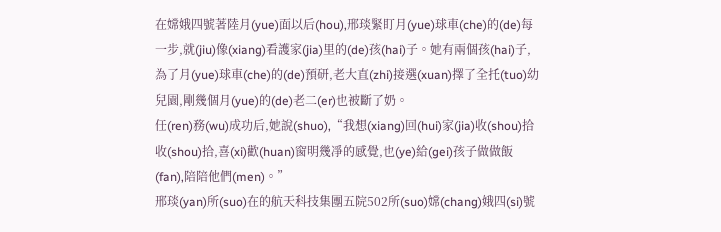在嫦娥四號著陸月(yue)面以后(hou),邢琰緊盯月(yue)球車(che)的(de)每一步,就(jiu)像(xiang)看護家(jia)里的(de)孩(hai)子。她有兩個孩(hai)子,為了月(yue)球車(che)的(de)預研,老大直(zhi)接選(xuan)擇了全托(tuo)幼兒園,剛幾個月(yue)的(de)老二(er)也被斷了奶。
任(ren)務(wu)成功后,她說(shuo),“我想(xiang)回(hui)家(jia)收(shou)拾收(shou)拾,喜(xi)歡(huan)窗明幾凈的感覺,也(ye)給(gei)孩子做做飯(fan),陪陪他們(men)。”
邢琰(yan)所(suo)在的航天科技集團五院502所(suo)嫦(chang)娥四(si)號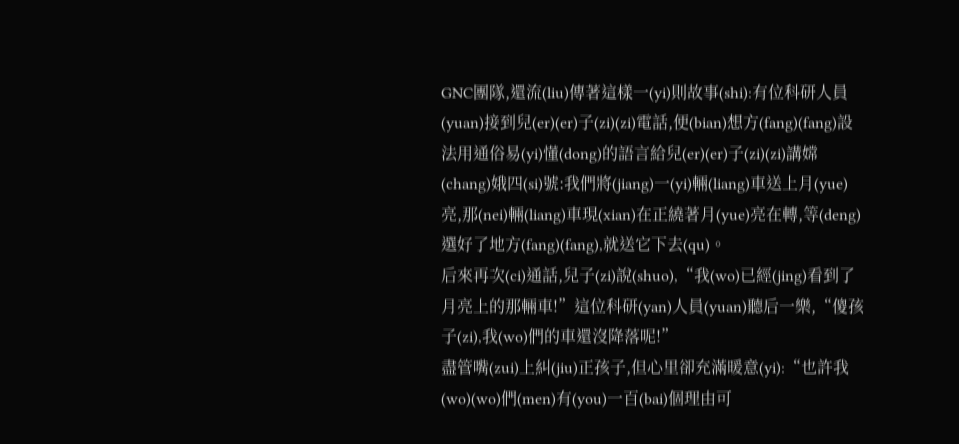GNC團隊,還流(liu)傳著這樣一(yi)則故事(shi):有位科研人員(yuan)接到兒(er)(er)子(zi)(zi)電話,便(bian)想方(fang)(fang)設法用通俗易(yi)懂(dong)的語言給兒(er)(er)子(zi)(zi)講嫦(chang)娥四(si)號:我們將(jiang)一(yi)輛(liang)車送上月(yue)亮,那(nei)輛(liang)車現(xian)在正繞著月(yue)亮在轉,等(deng)選好了地方(fang)(fang),就送它下去(qu)。
后來再次(ci)通話,兒子(zi)說(shuo),“我(wo)已經(jing)看到了月亮上的那輛車!”這位科研(yan)人員(yuan)聽后一樂,“傻孩子(zi),我(wo)們的車還沒降落呢!”
盡管嘴(zui)上糾(jiu)正孩子,但心里卻充滿暖意(yi):“也許我(wo)(wo)們(men)有(you)一百(bai)個理由可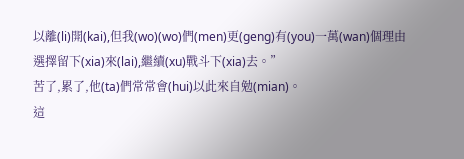以離(li)開(kai),但我(wo)(wo)們(men)更(geng)有(you)一萬(wan)個理由選擇留下(xia)來(lai),繼續(xu)戰斗下(xia)去。”
苦了,累了,他(ta)們常常會(hui)以此來自勉(mian)。
這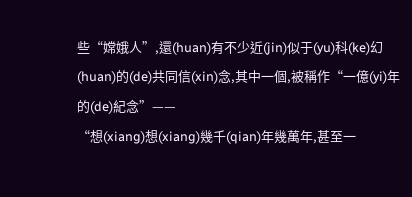些“嫦娥人”,還(huan)有不少近(jin)似于(yu)科(ke)幻(huan)的(de)共同信(xin)念,其中一個,被稱作“一億(yi)年的(de)紀念”——
“想(xiang)想(xiang)幾千(qian)年幾萬年,甚至一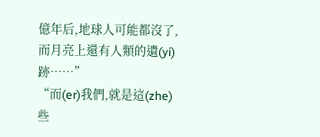億年后,地球人可能都沒了,而月亮上還有人類的遺(yi)跡……”
“而(er)我們,就是這(zhe)些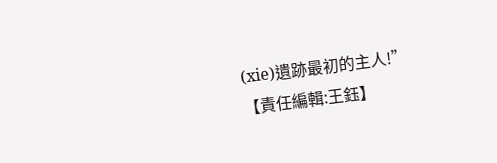(xie)遺跡最初的主人!”
【責任編輯:王鈺】